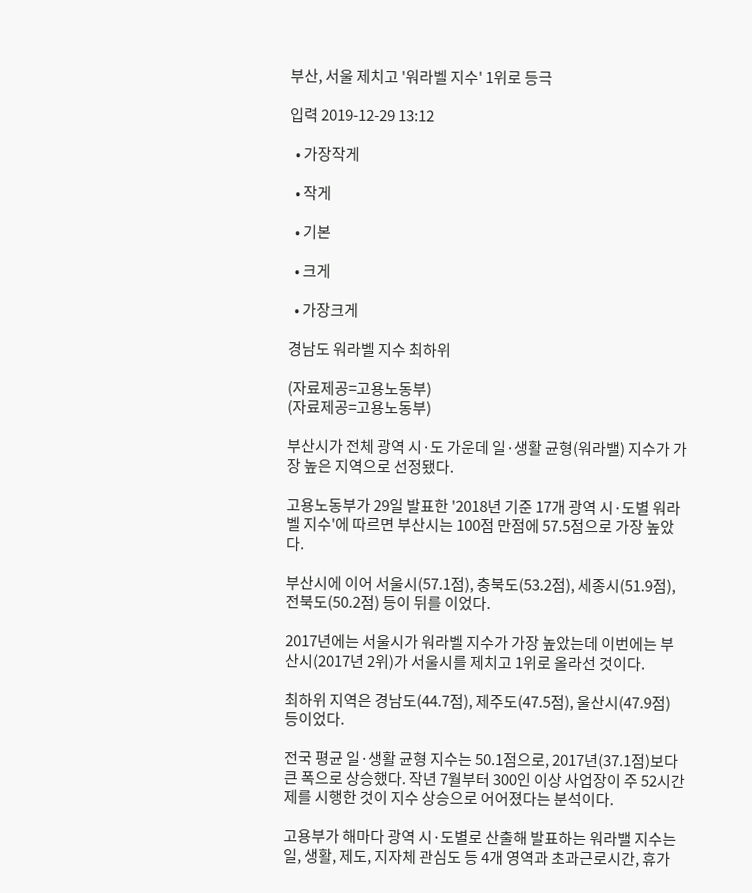부산, 서울 제치고 '워라벨 지수' 1위로 등극

입력 2019-12-29 13:12

  • 가장작게

  • 작게

  • 기본

  • 크게

  • 가장크게

경남도 워라벨 지수 최하위

(자료제공=고용노동부)
(자료제공=고용노동부)

부산시가 전체 광역 시·도 가운데 일·생활 균형(워라밸) 지수가 가장 높은 지역으로 선정됐다.

고용노동부가 29일 발표한 '2018년 기준 17개 광역 시·도별 워라벨 지수'에 따르면 부산시는 100점 만점에 57.5점으로 가장 높았다.

부산시에 이어 서울시(57.1점), 충북도(53.2점), 세종시(51.9점), 전북도(50.2점) 등이 뒤를 이었다.

2017년에는 서울시가 워라벨 지수가 가장 높았는데 이번에는 부산시(2017년 2위)가 서울시를 제치고 1위로 올라선 것이다.

최하위 지역은 경남도(44.7점), 제주도(47.5점), 울산시(47.9점) 등이었다.

전국 평균 일·생활 균형 지수는 50.1점으로, 2017년(37.1점)보다 큰 폭으로 상승했다. 작년 7월부터 300인 이상 사업장이 주 52시간제를 시행한 것이 지수 상승으로 어어졌다는 분석이다.

고용부가 해마다 광역 시·도별로 산출해 발표하는 워라밸 지수는 일, 생활, 제도, 지자체 관심도 등 4개 영역과 초과근로시간, 휴가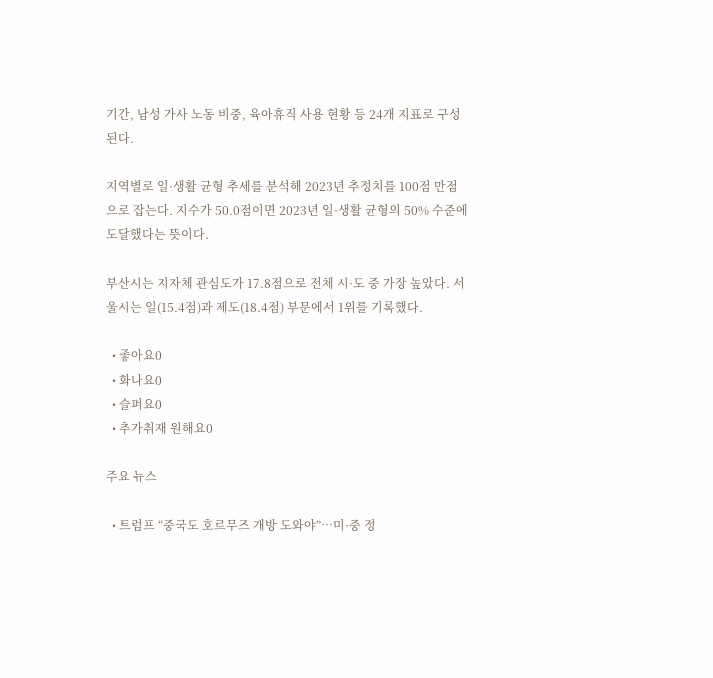기간, 남성 가사 노동 비중, 육아휴직 사용 현황 등 24개 지표로 구성된다.

지역별로 일·생활 균형 추세를 분석해 2023년 추정치를 100점 만점으로 잡는다. 지수가 50.0점이면 2023년 일·생활 균형의 50% 수준에 도달했다는 뜻이다.

부산시는 지자체 관심도가 17.8점으로 전체 시·도 중 가장 높았다. 서울시는 일(15.4점)과 제도(18.4점) 부문에서 1위를 기록했다.

  • 좋아요0
  • 화나요0
  • 슬퍼요0
  • 추가취재 원해요0

주요 뉴스

  • 트럼프 “중국도 호르무즈 개방 도와야”…미·중 정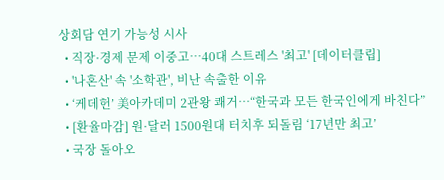상회담 연기 가능성 시사
  • 직장·경제 문제 이중고…40대 스트레스 '최고' [데이터클립]
  • '나혼산' 속 '소학관', 비난 속출한 이유
  • ‘케데헌’ 美아카데미 2관왕 쾌거⋯“한국과 모든 한국인에게 바친다”
  • [환율마감] 원·달러 1500원대 터치후 되돌림 ‘17년만 최고’
  • 국장 돌아오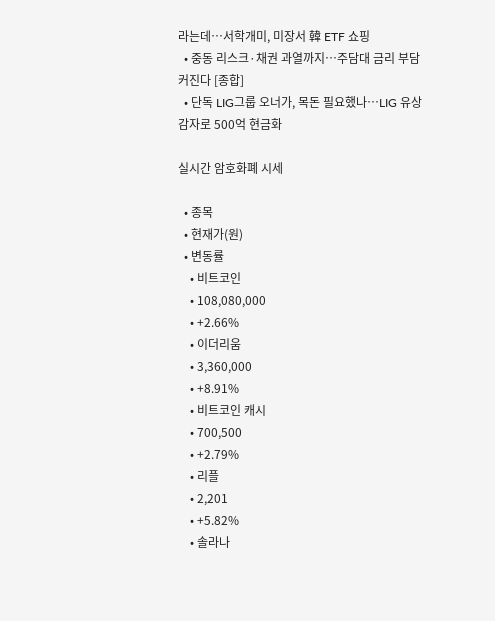라는데…서학개미, 미장서 韓 ETF 쇼핑
  • 중동 리스크·채권 과열까지…주담대 금리 부담 커진다 [종합]
  • 단독 LIG그룹 오너가, 목돈 필요했나…LIG 유상감자로 500억 현금화

실시간 암호화폐 시세

  • 종목
  • 현재가(원)
  • 변동률
    • 비트코인
    • 108,080,000
    • +2.66%
    • 이더리움
    • 3,360,000
    • +8.91%
    • 비트코인 캐시
    • 700,500
    • +2.79%
    • 리플
    • 2,201
    • +5.82%
    • 솔라나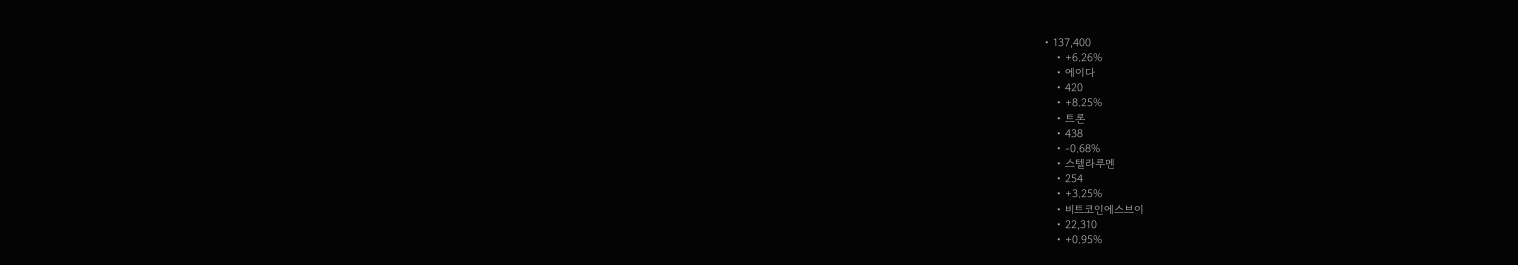• 137,400
    • +6.26%
    • 에이다
    • 420
    • +8.25%
    • 트론
    • 438
    • -0.68%
    • 스텔라루멘
    • 254
    • +3.25%
    • 비트코인에스브이
    • 22,310
    • +0.95%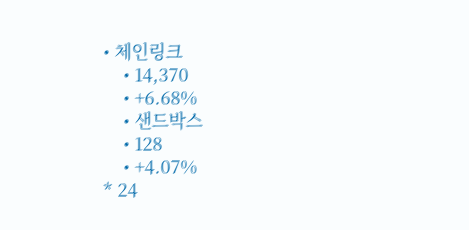• 체인링크
    • 14,370
    • +6.68%
    • 샌드박스
    • 128
    • +4.07%
* 24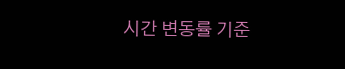시간 변동률 기준